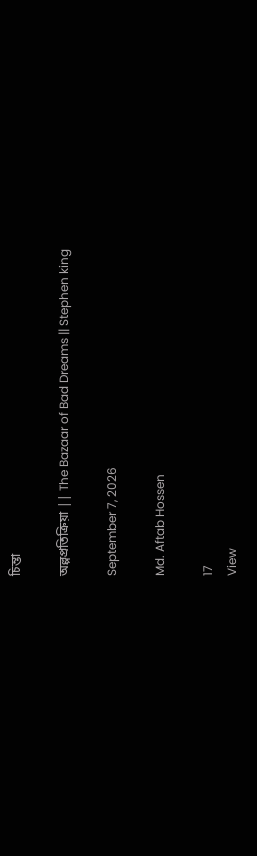চিন্তা

অল্পপ্রতিক্রিয়া || The Bazaar of Bad Dreams || Stephen king

September 7, 2026

Md. Aftab Hossen

17
View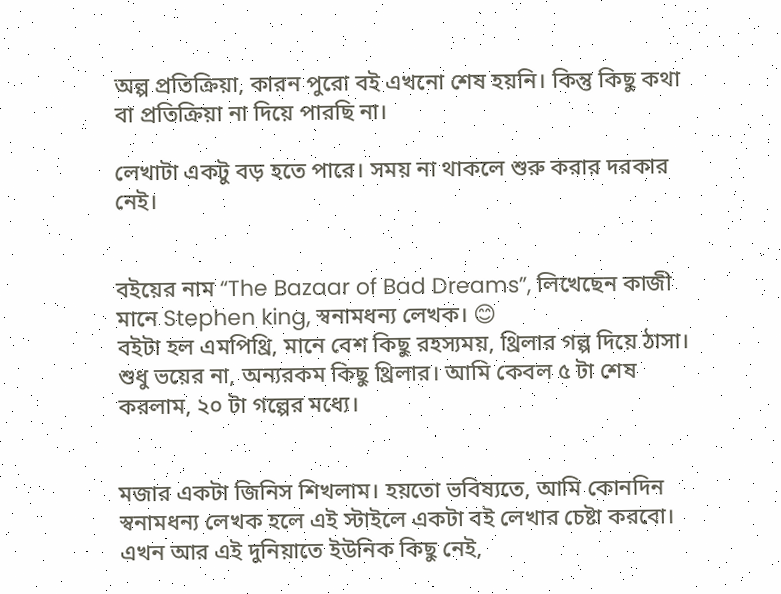অল্প প্রতিক্রিয়া, কারন পুরো বই এখনো শেষ হয়নি। কিন্তু কিছু কথা বা প্রতিক্রিয়া না দিয়ে পারছি না।

লেখাটা একটু বড় হতে পারে। সময় না থাকলে শুরু করার দরকার নেই।


বইয়ের নাম “The Bazaar of Bad Dreams”, লিখেছেন কাজী মানে Stephen king, স্বনামধন্য লেখক। 😊
বইটা হল এমপিথ্রি, মানে বেশ কিছু রহস্যময়, থ্রিলার গল্প দিয়ে ঠাসা। শুধু ভয়ের না, অন্যরকম কিছু থ্রিলার। আমি কেবল ৫ টা শেষ করলাম, ২০ টা গল্পের মধ্যে।


মজার একটা জিনিস শিখলাম। হয়তো ভবিষ্যতে, আমি কোনদিন স্বনামধন্য লেখক হলে এই স্টাইলে একটা বই লেখার চেষ্টা করবো। এখন আর এই দুনিয়াতে ইউনিক কিছু নেই,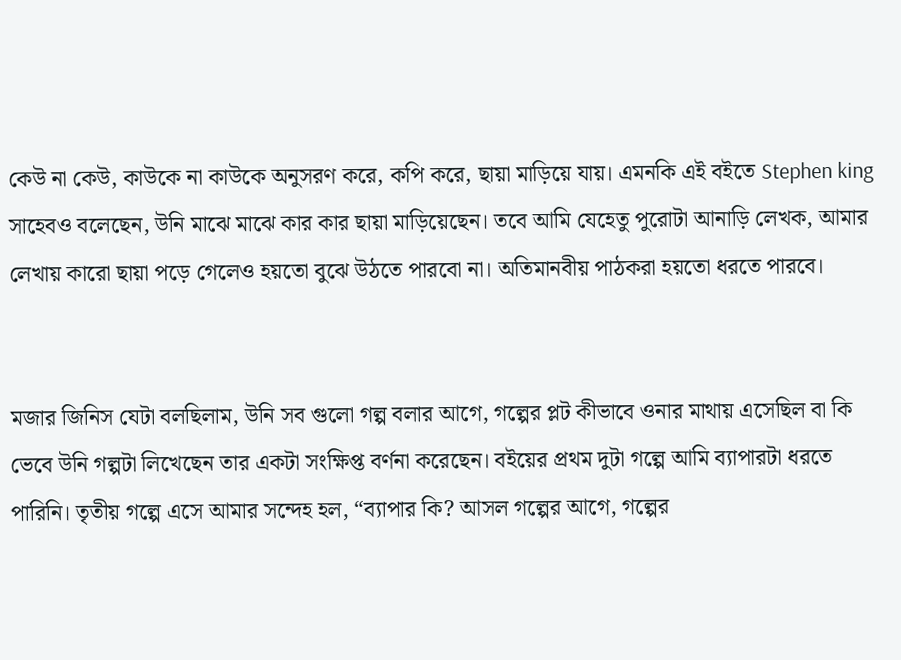কেউ না কেউ, কাউকে না কাউকে অনুসরণ করে, কপি করে, ছায়া মাড়িয়ে যায়। এমনকি এই বইতে Stephen king সাহেবও বলেছেন, উনি মাঝে মাঝে কার কার ছায়া মাড়িয়েছেন। তবে আমি যেহেতু পুরোটা আনাড়ি লেখক, আমার লেখায় কারো ছায়া পড়ে গেলেও হয়তো বুঝে উঠতে পারবো না। অতিমানবীয় পাঠকরা হয়তো ধরতে পারবে।


মজার জিনিস যেটা বলছিলাম, উনি সব গুলো গল্প বলার আগে, গল্পের প্লট কীভাবে ওনার মাথায় এসেছিল বা কি ভেবে উনি গল্পটা লিখেছেন তার একটা সংক্ষিপ্ত বর্ণনা করেছেন। বইয়ের প্রথম দুটা গল্পে আমি ব্যাপারটা ধরতে পারিনি। তৃতীয় গল্পে এসে আমার সন্দেহ হল, “ব্যাপার কি? আসল গল্পের আগে, গল্পের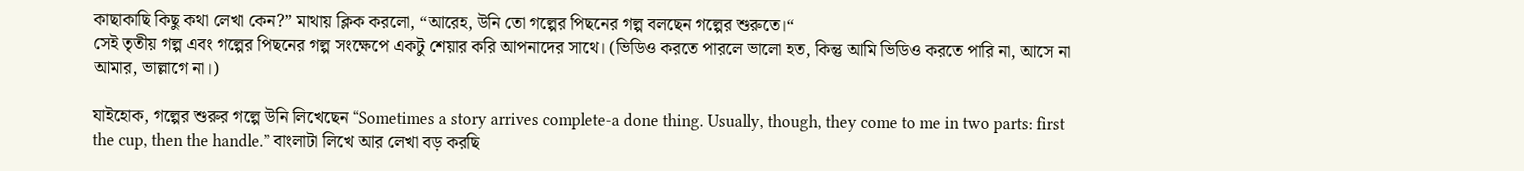কাছাকাছি কিছু কথা লেখা কেন?” মাথায় ক্লিক করলো, “আরেহ, উনি তো গল্পের পিছনের গল্প বলছেন গল্পের শুরুতে।“
সেই তৃতীয় গল্প এবং গল্পের পিছনের গল্প সংক্ষেপে একটু শেয়ার করি আপনাদের সাথে। (ভিডিও করতে পারলে ভালো হত, কিন্তু আমি ভিডিও করতে পারি না, আসে না আমার, ভাল্লাগে না।)

যাইহোক, গল্পের শুরুর গল্পে উনি লিখেছেন “Sometimes a story arrives complete-a done thing. Usually, though, they come to me in two parts: first the cup, then the handle.” বাংলাটা লিখে আর লেখা বড় করছি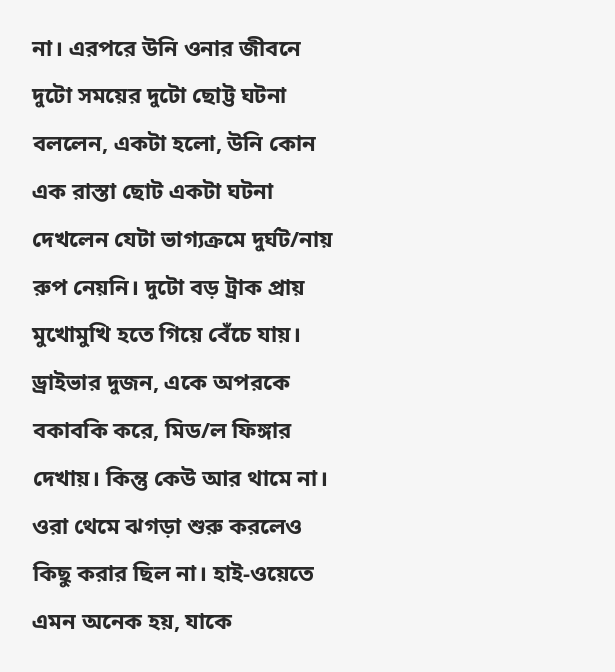না। এরপরে উনি ওনার জীবনে দুটো সময়ের দুটো ছোট্ট ঘটনা বললেন, একটা হলো, উনি কোন এক রাস্তা ছোট একটা ঘটনা দেখলেন যেটা ভাগ্যক্রমে দুর্ঘট/নায় রুপ নেয়নি। দুটো বড় ট্রাক প্রায় মুখোমুখি হতে গিয়ে বেঁচে যায়। ড্রাইভার দুজন, একে অপরকে বকাবকি করে, মিড/ল ফিঙ্গার দেখায়। কিন্তু কেউ আর থামে না। ওরা থেমে ঝগড়া শুরু করলেও কিছু করার ছিল না। হাই-ওয়েতে এমন অনেক হয়, যাকে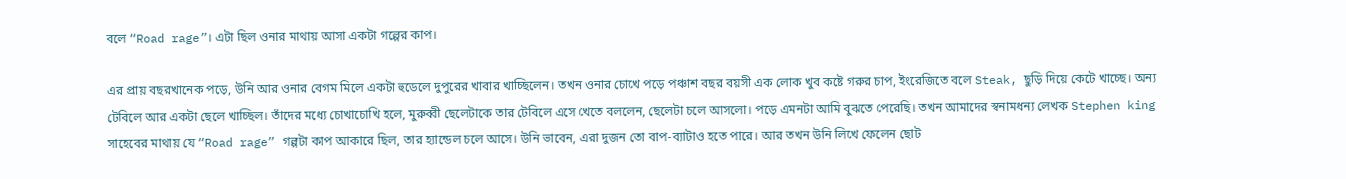বলে “Road rage”। এটা ছিল ওনার মাথায় আসা একটা গল্পের কাপ।

এর প্রায় বছরখানেক পড়ে, উনি আর ওনার বেগম মিলে একটা হুডেলে দুপুরের খাবার খাচ্ছিলেন। তখন ওনার চোখে পড়ে পঞ্চাশ বছর বয়সী এক লোক খুব কষ্টে গরুর চাপ, ইংরেজিতে বলে Steak, ছুড়ি দিয়ে কেটে খাচ্ছে। অন্য টেবিলে আর একটা ছেলে খাচ্ছিল। তাঁদের মধ্যে চোখাচোখি হলে, মুরুব্বী ছেলেটাকে তার টেবিলে এসে খেতে বললেন, ছেলেটা চলে আসলো। পড়ে এমনটা আমি বুঝতে পেরেছি। তখন আমাদের স্বনামধন্য লেখক Stephen king সাহেবের মাথায় যে “Road rage” গল্পটা কাপ আকারে ছিল, তার হ্যান্ডেল চলে আসে। উনি ভাবেন, এরা দুজন তো বাপ-ব্যাটাও হতে পারে। আর তখন উনি লিখে ফেলেন ছোট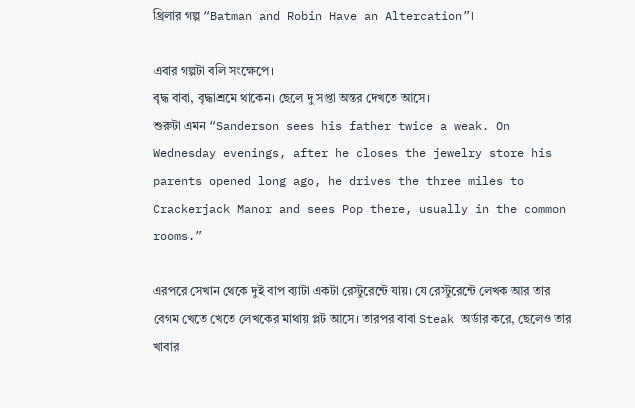থ্রিলার গল্প “Batman and Robin Have an Altercation”।

এবার গল্পটা বলি সংক্ষেপে।
বৃদ্ধ বাবা, বৃদ্ধাশ্রমে থাকেন। ছেলে দু সপ্তা অন্তর দেখতে আসে।
শুরুটা এমন “Sanderson sees his father twice a weak. On Wednesday evenings, after he closes the jewelry store his parents opened long ago, he drives the three miles to Crackerjack Manor and sees Pop there, usually in the common rooms.”

এরপরে সেখান থেকে দুই বাপ ব্যাটা একটা রেস্টুরেন্টে যায়। যে রেস্টুরেন্টে লেখক আর তার বেগম খেতে খেতে লেখকের মাথায় প্লট আসে। তারপর বাবা Steak অর্ডার করে, ছেলেও তার খাবার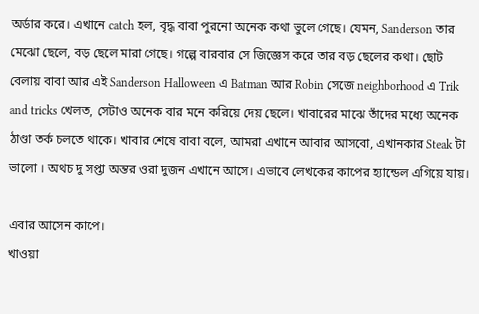অর্ডার করে। এখানে catch হল, বৃদ্ধ বাবা পুরনো অনেক কথা ভুলে গেছে। যেমন, Sanderson তার মেঝো ছেলে, বড় ছেলে মারা গেছে। গল্পে বারবার সে জিজ্ঞেস করে তার বড় ছেলের কথা। ছোট বেলায় বাবা আর এই Sanderson Halloween এ Batman আর Robin সেজে neighborhood এ Trik and tricks খেলত, সেটাও অনেক বার মনে করিয়ে দেয় ছেলে। খাবারের মাঝে তাঁদের মধ্যে অনেক ঠাণ্ডা তর্ক চলতে থাকে। খাবার শেষে বাবা বলে, আমরা এখানে আবার আসবো, এখানকার Steak টা ভালো । অথচ দু সপ্তা অন্তর ওরা দুজন এখানে আসে। এভাবে লেখকের কাপের হ্যান্ডেল এগিয়ে যায়।

এবার আসেন কাপে।
খাওয়া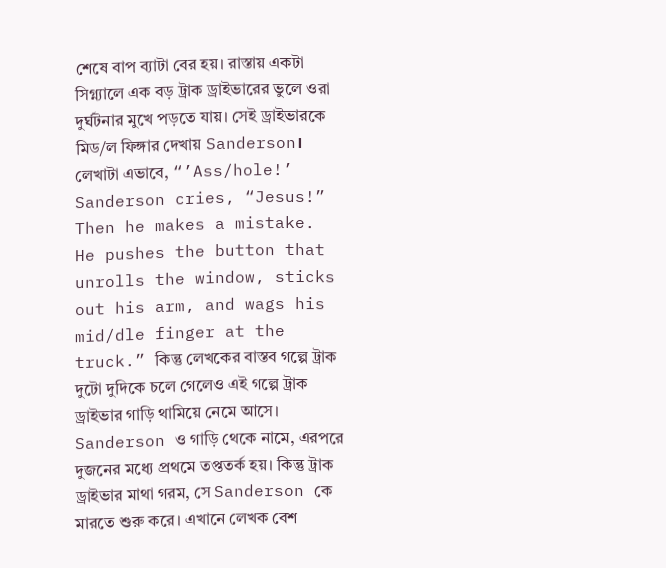শেষে বাপ ব্যাটা বের হয়। রাস্তায় একটা সিগ্ন্যালে এক বড় ট্রাক ড্রাইভারের ভুলে ওরা দুর্ঘটনার মুখে পড়তে যায়। সেই ড্রাইভারকে মিড/ল ফিঙ্গার দেখায় Sanderson। লেখাটা এভাবে, “’Ass/hole!’ Sanderson cries, “Jesus!” Then he makes a mistake. He pushes the button that unrolls the window, sticks out his arm, and wags his mid/dle finger at the truck.” কিন্তু লেখকের বাস্তব গল্পে ট্রাক দুটো দুদিকে চলে গেলেও এই গল্পে ট্রাক ড্রাইভার গাড়ি থামিয়ে নেমে আসে। Sanderson ও গাড়ি থেকে নামে, এরপরে দুজনের মধ্যে প্রথমে তপ্ততর্ক হয়। কিন্তু ট্রাক ড্রাইভার মাথা গরম, সে Sanderson কে মারতে শুরু করে। এখানে লেখক বেশ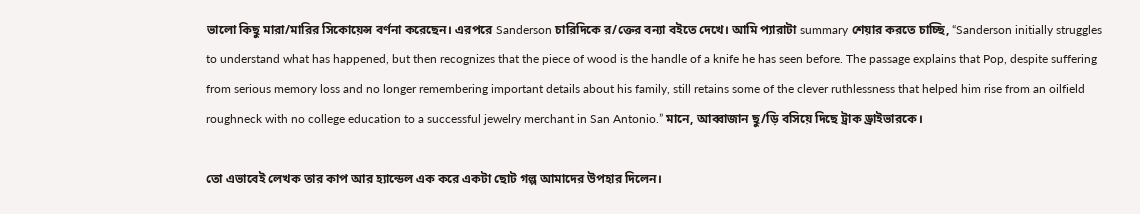ভালো কিছু মারা/মারির সিকোয়েন্স বর্ণনা করেছেন। এরপরে Sanderson চারিদিকে র/ক্তের বন্যা বইতে দেখে। আমি প্যারাটা summary শেয়ার করতে চাচ্ছি, “Sanderson initially struggles to understand what has happened, but then recognizes that the piece of wood is the handle of a knife he has seen before. The passage explains that Pop, despite suffering from serious memory loss and no longer remembering important details about his family, still retains some of the clever ruthlessness that helped him rise from an oilfield roughneck with no college education to a successful jewelry merchant in San Antonio.” মানে, আব্বাজান ছু/ড়ি বসিয়ে দিছে ট্রাক ড্রাইভারকে।

তো এভাবেই লেখক তার কাপ আর হ্যান্ডেল এক করে একটা ছোট গল্প আমাদের উপহার দিলেন।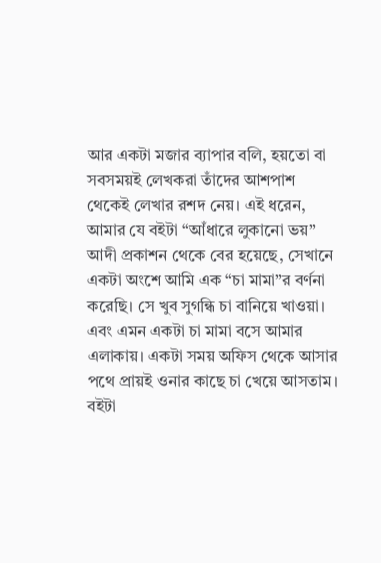আর একটা মজার ব্যাপার বলি, হয়তো বা সবসময়ই লেখকরা তাঁদের আশপাশ থেকেই লেখার রশদ নেয়। এই ধরেন, আমার যে বইটা “আঁধারে লুকানো ভয়” আদী প্রকাশন থেকে বের হয়েছে, সেখানে একটা অংশে আমি এক “চা মামা”র বর্ণনা করেছি। সে খুব সুগন্ধি চা বানিয়ে খাওয়া। এবং এমন একটা চা মামা বসে আমার এলাকায়। একটা সময় অফিস থেকে আসার পথে প্রায়ই ওনার কাছে চা খেয়ে আসতাম। বইটা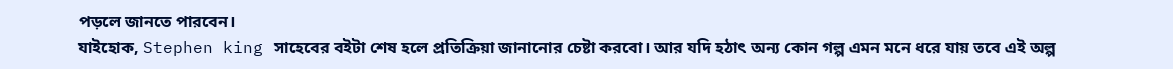পড়লে জানতে পারবেন।
যাইহোক, Stephen king সাহেবের বইটা শেষ হলে প্রতিক্রিয়া জানানোর চেষ্টা করবো। আর যদি হঠাৎ অন্য কোন গল্প এমন মনে ধরে যায় তবে এই অল্প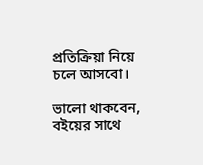প্রতিক্রিয়া নিয়ে চলে আসবো।

ভালো থাকবেন,
বইয়ের সাথে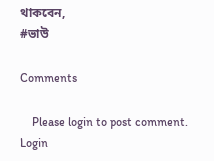থাকবেন,
#ভাউ

Comments

    Please login to post comment. Login